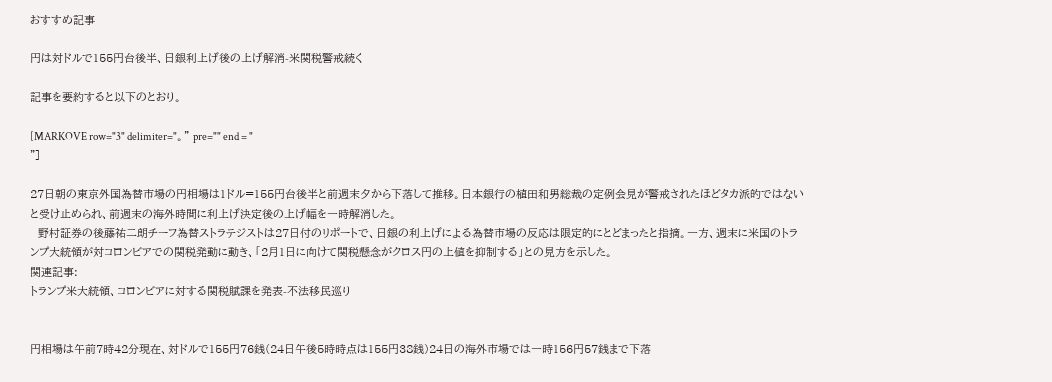おすすめ記事

円は対ドルで155円台後半、日銀利上げ後の上げ解消-米関税警戒続く

記事を要約すると以下のとおり。

[MARKOVE row="3" delimiter="。" pre="" end = "
"]

27日朝の東京外国為替市場の円相場は1ドル=155円台後半と前週末夕から下落して推移。日本銀行の植田和男総裁の定例会見が警戒されたほどタカ派的ではないと受け止められ、前週末の海外時間に利上げ決定後の上げ幅を一時解消した。
  野村証券の後藤祐二朗チーフ為替ストラテジストは27日付のリポートで、日銀の利上げによる為替市場の反応は限定的にとどまったと指摘。一方、週末に米国のトランプ大統領が対コロンビアでの関税発動に動き、「2月1日に向けて関税懸念がクロス円の上値を抑制する」との見方を示した。
関連記事:
トランプ米大統領、コロンビアに対する関税賦課を発表-不法移民巡り


円相場は午前7時42分現在、対ドルで155円76銭(24日午後5時時点は155円38銭)24日の海外市場では一時156円57銭まで下落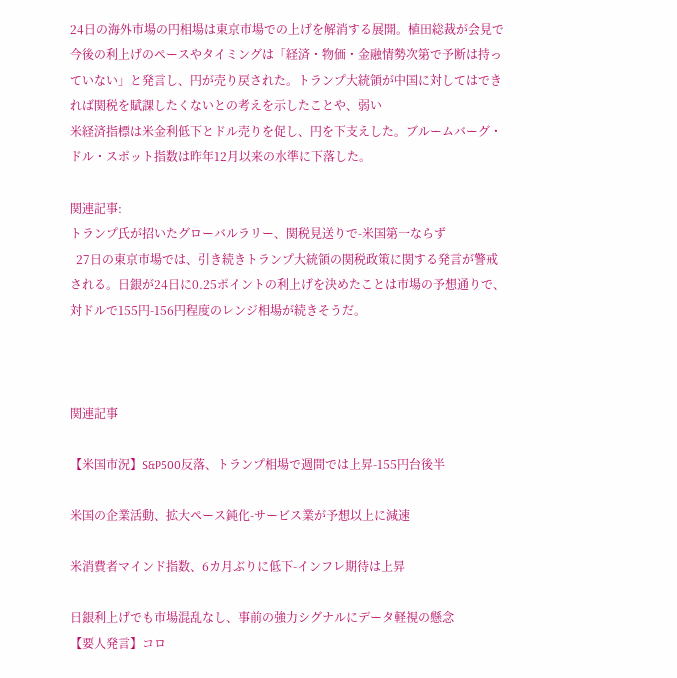24日の海外市場の円相場は東京市場での上げを解消する展開。植田総裁が会見で今後の利上げのペースやタイミングは「経済・物価・金融情勢次第で予断は持っていない」と発言し、円が売り戻された。トランプ大統領が中国に対してはできれば関税を賦課したくないとの考えを示したことや、弱い
米経済指標は米金利低下とドル売りを促し、円を下支えした。ブルームバーグ・ドル・スポット指数は昨年12月以来の水準に下落した。

関連記事:
トランプ氏が招いたグローバルラリー、関税見送りで-米国第一ならず
  27日の東京市場では、引き続きトランプ大統領の関税政策に関する発言が警戒される。日銀が24日に0.25ポイントの利上げを決めたことは市場の予想通りで、対ドルで155円-156円程度のレンジ相場が続きそうだ。



関連記事

【米国市況】S&P500反落、トランプ相場で週間では上昇-155円台後半

米国の企業活動、拡大ペース鈍化-サービス業が予想以上に減速

米消費者マインド指数、6カ月ぶりに低下-インフレ期待は上昇

日銀利上げでも市場混乱なし、事前の強力シグナルにデータ軽視の懸念
【要人発言】コロ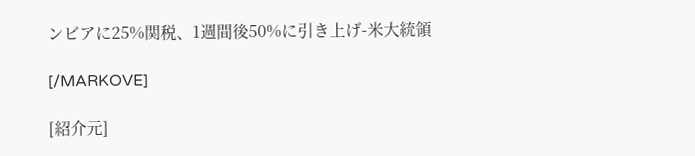ンビアに25%関税、1週間後50%に引き上げ-米大統領

[/MARKOVE]

[紹介元]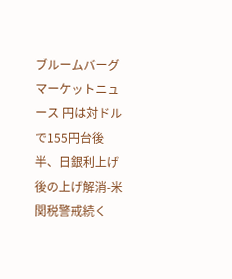ブルームバーグ マーケットニュース 円は対ドルで155円台後半、日銀利上げ後の上げ解消-米関税警戒続く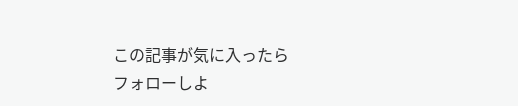この記事が気に入ったら
フォローしよ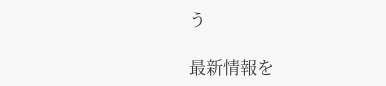う

最新情報を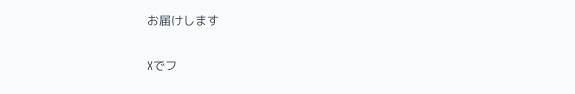お届けします

Xでフ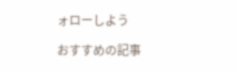ォローしよう

おすすめの記事